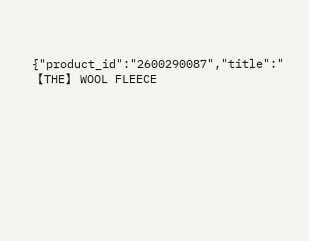{"product_id":"2600290087","title":"【THE】 WOOL FLEECE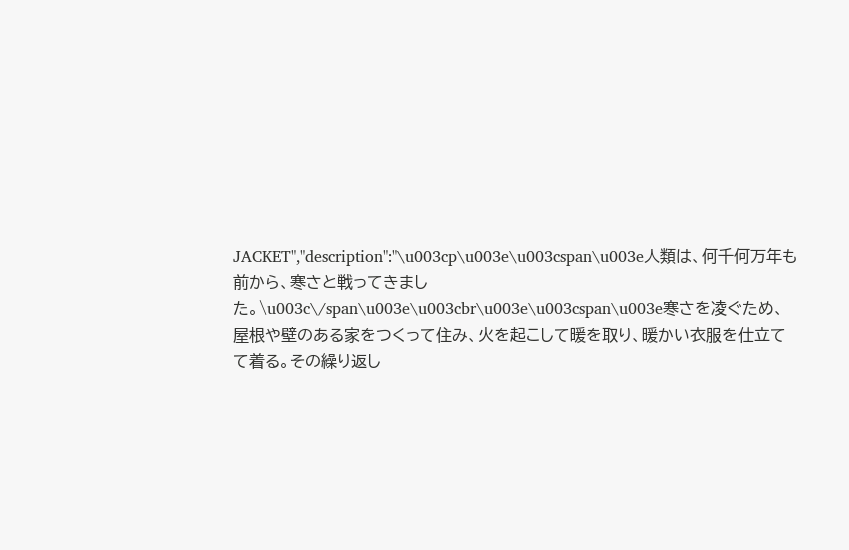JACKET","description":"\u003cp\u003e\u003cspan\u003e人類は、何千何万年も前から、寒さと戦ってきました。\u003c\/span\u003e\u003cbr\u003e\u003cspan\u003e寒さを凌ぐため、屋根や壁のある家をつくって住み、火を起こして暖を取り、暖かい衣服を仕立てて着る。その繰り返し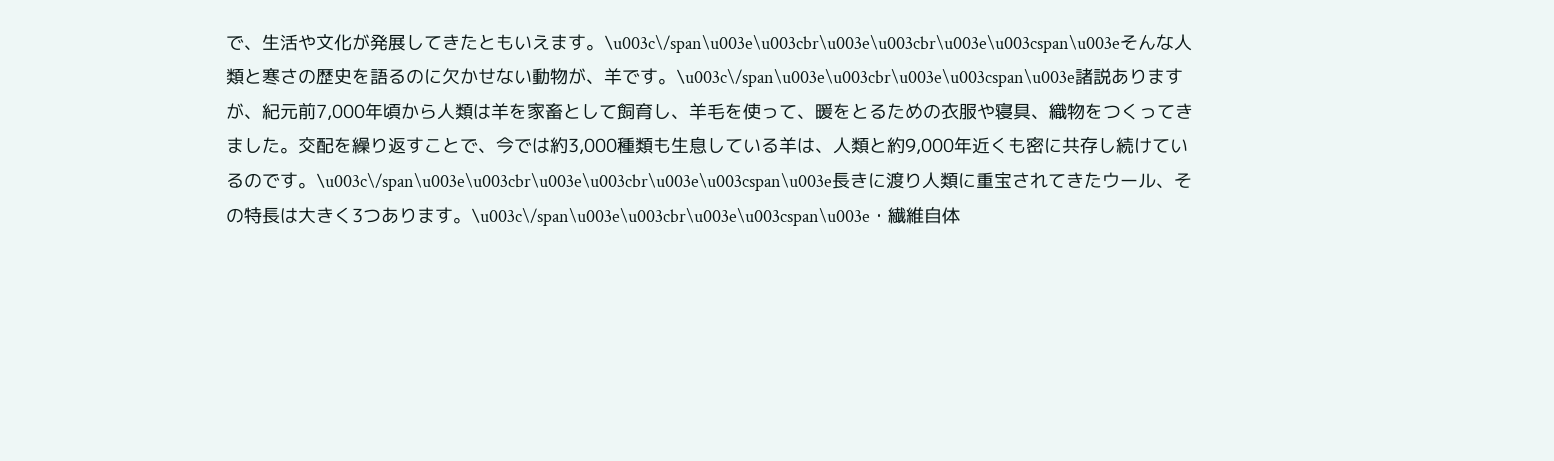で、生活や文化が発展してきたともいえます。\u003c\/span\u003e\u003cbr\u003e\u003cbr\u003e\u003cspan\u003eそんな人類と寒さの歴史を語るのに欠かせない動物が、羊です。\u003c\/span\u003e\u003cbr\u003e\u003cspan\u003e諸説ありますが、紀元前7,000年頃から人類は羊を家畜として飼育し、羊毛を使って、暖をとるための衣服や寝具、織物をつくってきました。交配を繰り返すことで、今では約3,000種類も生息している羊は、人類と約9,000年近くも密に共存し続けているのです。\u003c\/span\u003e\u003cbr\u003e\u003cbr\u003e\u003cspan\u003e長きに渡り人類に重宝されてきたウール、その特長は大きく3つあります。\u003c\/span\u003e\u003cbr\u003e\u003cspan\u003e・繊維自体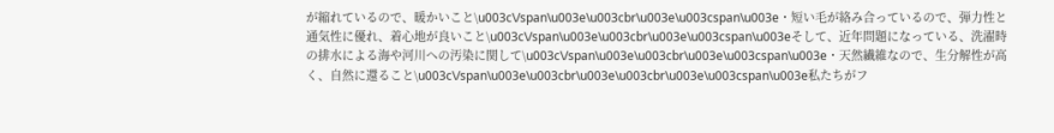が縮れているので、暖かいこと\u003c\/span\u003e\u003cbr\u003e\u003cspan\u003e・短い毛が絡み合っているので、弾力性と通気性に優れ、着心地が良いこと\u003c\/span\u003e\u003cbr\u003e\u003cspan\u003eそして、近年問題になっている、洗濯時の排水による海や河川への汚染に関して\u003c\/span\u003e\u003cbr\u003e\u003cspan\u003e・天然繊維なので、生分解性が高く、自然に還ること\u003c\/span\u003e\u003cbr\u003e\u003cbr\u003e\u003cspan\u003e私たちがフ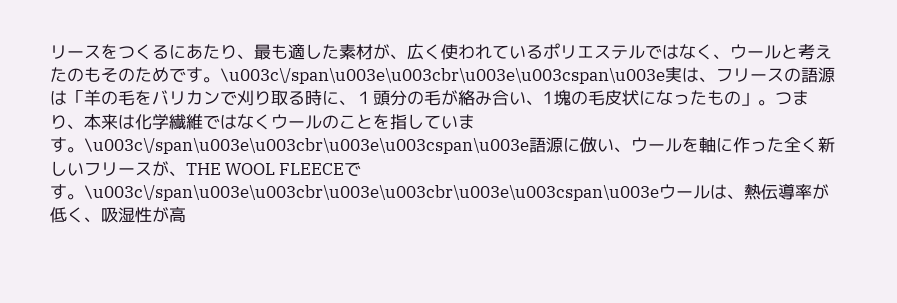リースをつくるにあたり、最も適した素材が、広く使われているポリエステルではなく、ウールと考えたのもそのためです。\u003c\/span\u003e\u003cbr\u003e\u003cspan\u003e実は、フリースの語源は「羊の毛をバリカンで刈り取る時に、１頭分の毛が絡み合い、1塊の毛皮状になったもの」。つまり、本来は化学繊維ではなくウールのことを指しています。\u003c\/span\u003e\u003cbr\u003e\u003cspan\u003e語源に倣い、ウールを軸に作った全く新しいフリースが、THE WOOL FLEECEです。\u003c\/span\u003e\u003cbr\u003e\u003cbr\u003e\u003cspan\u003eウールは、熱伝導率が低く、吸湿性が高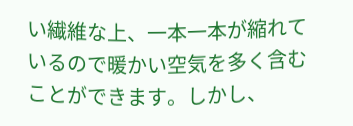い繊維な上、一本一本が縮れているので暖かい空気を多く含むことができます。しかし、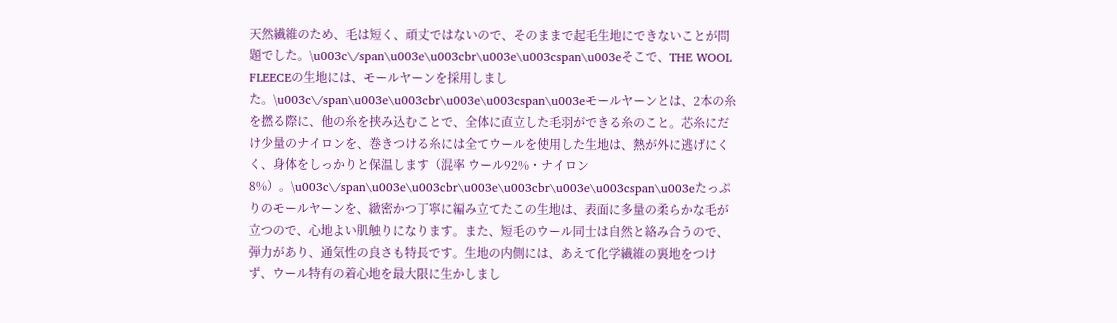天然繊維のため、毛は短く、頑丈ではないので、そのままで起毛生地にできないことが問題でした。\u003c\/span\u003e\u003cbr\u003e\u003cspan\u003eそこで、THE WOOL FLEECEの生地には、モールヤーンを採用しました。\u003c\/span\u003e\u003cbr\u003e\u003cspan\u003eモールヤーンとは、2本の糸を撚る際に、他の糸を挟み込むことで、全体に直立した毛羽ができる糸のこと。芯糸にだけ少量のナイロンを、巻きつける糸には全てウールを使用した生地は、熱が外に逃げにくく、身体をしっかりと保温します（混率 ウール92%・ナイロン8%）。\u003c\/span\u003e\u003cbr\u003e\u003cbr\u003e\u003cspan\u003eたっぷりのモールヤーンを、緻密かつ丁寧に編み立てたこの生地は、表面に多量の柔らかな毛が立つので、心地よい肌触りになります。また、短毛のウール同士は自然と絡み合うので、弾力があり、通気性の良さも特長です。生地の内側には、あえて化学繊維の裏地をつけず、ウール特有の着心地を最大限に生かしまし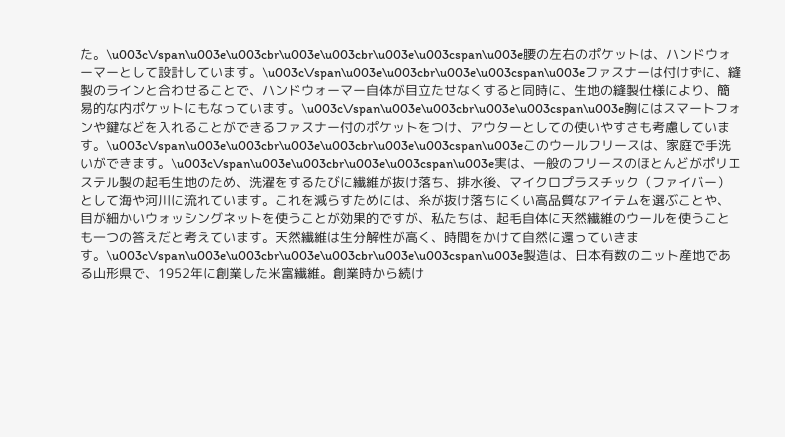た。\u003c\/span\u003e\u003cbr\u003e\u003cbr\u003e\u003cspan\u003e腰の左右のポケットは、ハンドウォーマーとして設計しています。\u003c\/span\u003e\u003cbr\u003e\u003cspan\u003eファスナーは付けずに、縫製のラインと合わせることで、ハンドウォーマー自体が目立たせなくすると同時に、生地の縫製仕様により、簡易的な内ポケットにもなっています。\u003c\/span\u003e\u003cbr\u003e\u003cspan\u003e胸にはスマートフォンや鍵などを入れることができるファスナー付のポケットをつけ、アウターとしての使いやすさも考慮しています。\u003c\/span\u003e\u003cbr\u003e\u003cbr\u003e\u003cspan\u003eこのウールフリースは、家庭で手洗いができます。\u003c\/span\u003e\u003cbr\u003e\u003cspan\u003e実は、一般のフリースのほとんどがポリエステル製の起毛生地のため、洗濯をするたびに繊維が抜け落ち、排水後、マイクロプラスチック（ファイバー）として海や河川に流れています。これを減らすためには、糸が抜け落ちにくい高品質なアイテムを選ぶことや、目が細かいウォッシングネットを使うことが効果的ですが、私たちは、起毛自体に天然繊維のウールを使うことも一つの答えだと考えています。天然繊維は生分解性が高く、時間をかけて自然に還っていきます。\u003c\/span\u003e\u003cbr\u003e\u003cbr\u003e\u003cspan\u003e製造は、日本有数のニット産地である山形県で、1952年に創業した米富繊維。創業時から続け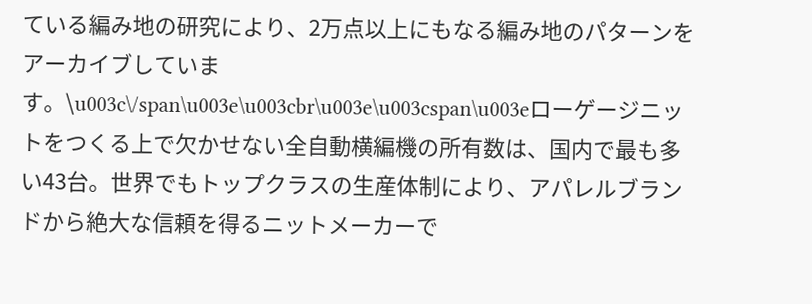ている編み地の研究により、2万点以上にもなる編み地のパターンをアーカイブしています。\u003c\/span\u003e\u003cbr\u003e\u003cspan\u003eローゲージニットをつくる上で欠かせない全自動横編機の所有数は、国内で最も多い43台。世界でもトップクラスの生産体制により、アパレルブランドから絶大な信頼を得るニットメーカーで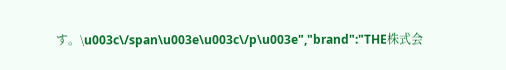す。\u003c\/span\u003e\u003c\/p\u003e","brand":"THE株式会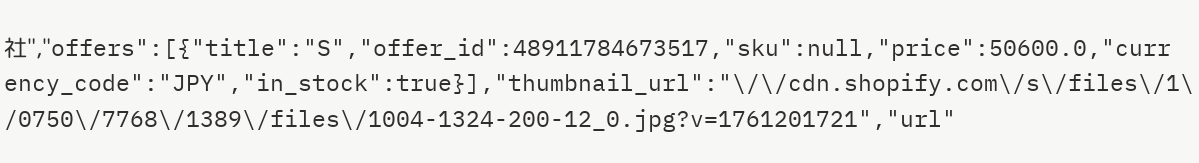社","offers":[{"title":"S","offer_id":48911784673517,"sku":null,"price":50600.0,"currency_code":"JPY","in_stock":true}],"thumbnail_url":"\/\/cdn.shopify.com\/s\/files\/1\/0750\/7768\/1389\/files\/1004-1324-200-12_0.jpg?v=1761201721","url"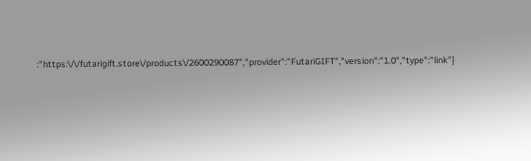:"https:\/\/futarigift.store\/products\/2600290087","provider":"FutariGIFT","version":"1.0","type":"link"}